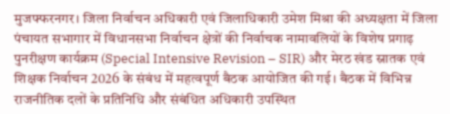मुजफ्फरनगर। जिला निर्वाचन अधिकारी एवं जिलाधिकारी उमेश मिश्रा की अध्यक्षता में जिला पंचायत सभागार में विधानसभा निर्वाचन क्षेत्रों की निर्वाचक नामावलियों के विशेष प्रगाढ़ पुनरीक्षण कार्यक्रम (Special Intensive Revision – SIR) और मेरठ खंड स्नातक एवं शिक्षक निर्वाचन 2026 के संबंध में महत्वपूर्ण बैठक आयोजित की गई। बैठक में विभिन्न राजनीतिक दलों के प्रतिनिधि और संबंधित अधिकारी उपस्थित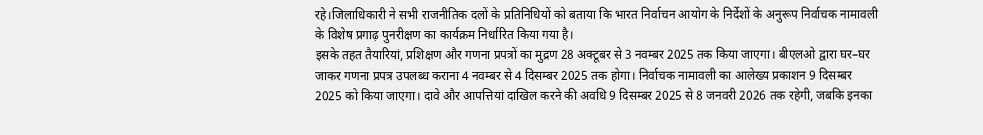रहे।जिलाधिकारी ने सभी राजनीतिक दलों के प्रतिनिधियों को बताया कि भारत निर्वाचन आयोग के निर्देशों के अनुरूप निर्वाचक नामावली के विशेष प्रगाढ़ पुनरीक्षण का कार्यक्रम निर्धारित किया गया है।
इसके तहत तैयारियां, प्रशिक्षण और गणना प्रपत्रों का मुद्रण 28 अक्टूबर से 3 नवम्बर 2025 तक किया जाएगा। बीएलओ द्वारा घर–घर जाकर गणना प्रपत्र उपलब्ध कराना 4 नवम्बर से 4 दिसम्बर 2025 तक होगा। निर्वाचक नामावली का आलेख्य प्रकाशन 9 दिसम्बर 2025 को किया जाएगा। दावे और आपत्तियां दाखिल करने की अवधि 9 दिसम्बर 2025 से 8 जनवरी 2026 तक रहेगी, जबकि इनका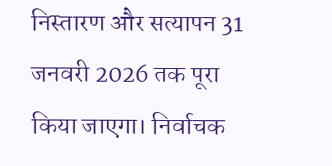निस्तारण और सत्यापन 31 जनवरी 2026 तक पूरा किया जाएगा। निर्वाचक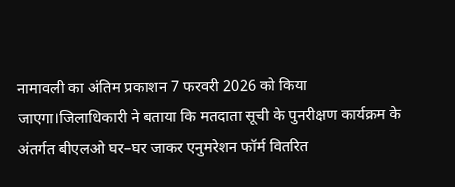नामावली का अंतिम प्रकाशन 7 फरवरी 2026 को किया जाएगा।जिलाधिकारी ने बताया कि मतदाता सूची के पुनरीक्षण कार्यक्रम के अंतर्गत बीएलओ घर–घर जाकर एनुमरेशन फॉर्म वितरित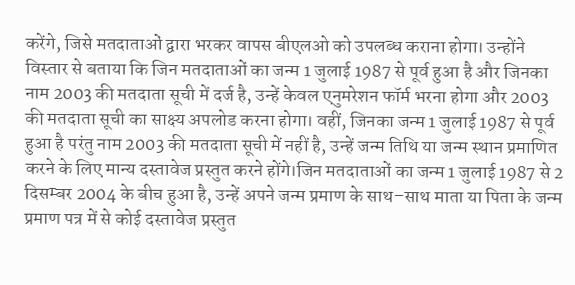करेंगे, जिसे मतदाताओं द्वारा भरकर वापस बीएलओ को उपलब्ध कराना होगा। उन्होंने विस्तार से बताया कि जिन मतदाताओं का जन्म 1 जुलाई 1987 से पूर्व हुआ है और जिनका नाम 2003 की मतदाता सूची में दर्ज है, उन्हें केवल एनुमरेशन फॉर्म भरना होगा और 2003 की मतदाता सूची का साक्ष्य अपलोड करना होगा। वहीं, जिनका जन्म 1 जुलाई 1987 से पूर्व हुआ है परंतु नाम 2003 की मतदाता सूची में नहीं है, उन्हें जन्म तिथि या जन्म स्थान प्रमाणित करने के लिए मान्य दस्तावेज प्रस्तुत करने होंगे।जिन मतदाताओं का जन्म 1 जुलाई 1987 से 2 दिसम्बर 2004 के बीच हुआ है, उन्हें अपने जन्म प्रमाण के साथ–साथ माता या पिता के जन्म प्रमाण पत्र में से कोई दस्तावेज प्रस्तुत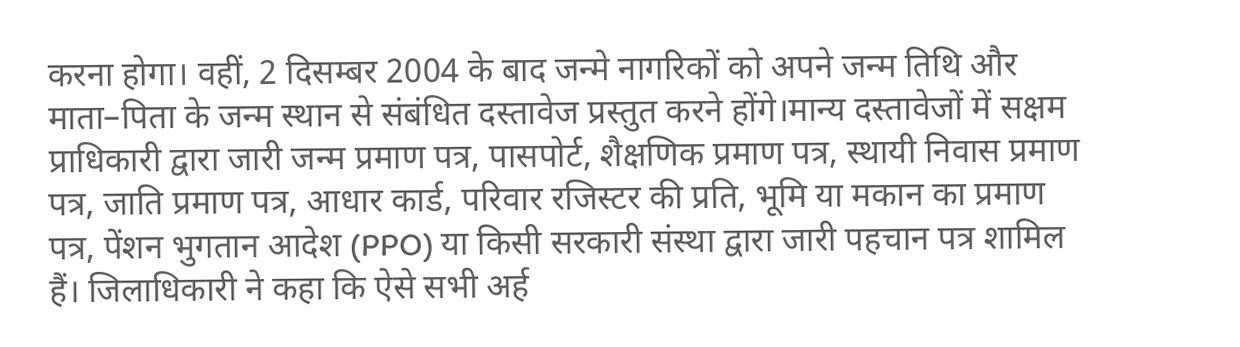करना होगा। वहीं, 2 दिसम्बर 2004 के बाद जन्मे नागरिकों को अपने जन्म तिथि और माता–पिता के जन्म स्थान से संबंधित दस्तावेज प्रस्तुत करने होंगे।मान्य दस्तावेजों में सक्षम प्राधिकारी द्वारा जारी जन्म प्रमाण पत्र, पासपोर्ट, शैक्षणिक प्रमाण पत्र, स्थायी निवास प्रमाण पत्र, जाति प्रमाण पत्र, आधार कार्ड, परिवार रजिस्टर की प्रति, भूमि या मकान का प्रमाण पत्र, पेंशन भुगतान आदेश (PPO) या किसी सरकारी संस्था द्वारा जारी पहचान पत्र शामिल हैं। जिलाधिकारी ने कहा कि ऐसे सभी अर्ह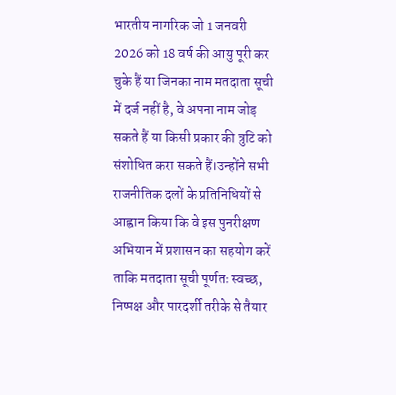भारतीय नागरिक जो 1 जनवरी 2026 को 18 वर्ष की आयु पूरी कर चुके हैं या जिनका नाम मतदाता सूची में दर्ज नहीं है, वे अपना नाम जोड़ सकते हैं या किसी प्रकार की त्रुटि को संशोधित करा सकते हैं।उन्होंने सभी राजनीतिक दलों के प्रतिनिधियों से आह्वान किया कि वे इस पुनरीक्षण अभियान में प्रशासन का सहयोग करें ताकि मतदाता सूची पूर्णतः स्वच्छ, निष्पक्ष और पारदर्शी तरीके से तैयार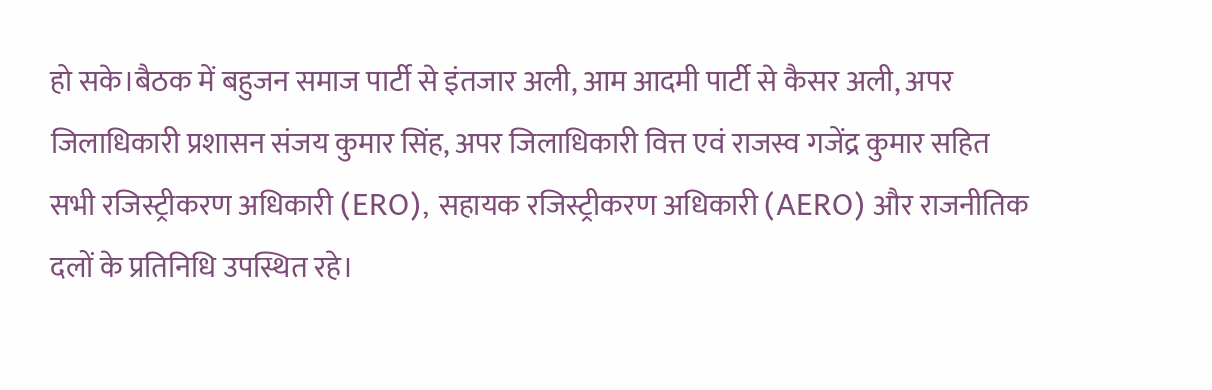हो सके।बैठक में बहुजन समाज पार्टी से इंतजार अली, आम आदमी पार्टी से कैसर अली, अपर जिलाधिकारी प्रशासन संजय कुमार सिंह, अपर जिलाधिकारी वित्त एवं राजस्व गजेंद्र कुमार सहित सभी रजिस्ट्रीकरण अधिकारी (ERO), सहायक रजिस्ट्रीकरण अधिकारी (AERO) और राजनीतिक दलों के प्रतिनिधि उपस्थित रहे।